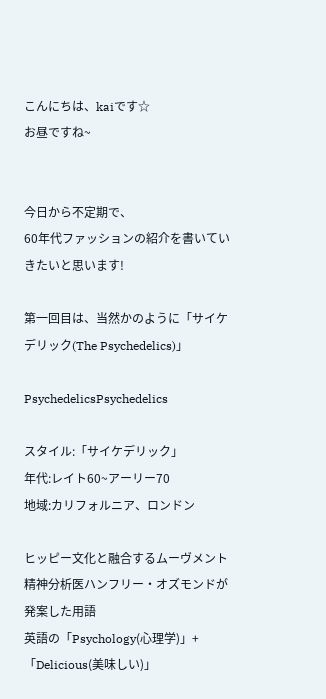こんにちは、kaiです☆
お昼ですね~


今日から不定期で、
60年代ファッションの紹介を書いていきたいと思います!

第一回目は、当然かのように「サイケデリック(The Psychedelics)」

PsychedelicsPsychedelics

スタイル:「サイケデリック」
年代:レイト60~アーリー70
地域:カリフォルニア、ロンドン

ヒッピー文化と融合するムーヴメント
精神分析医ハンフリー・オズモンドが発案した用語
英語の「Psychology(心理学)」+「Delicious(美味しい)」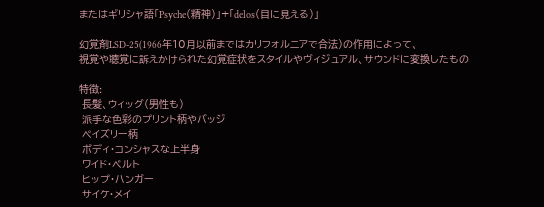またはギリシャ語「Psyche(精神)」+「delos(目に見える)」

幻覚剤LSD-25(1966年10月以前まではカリフォルニアで合法)の作用によって、
視覚や聴覚に訴えかけられた幻覚症状をスタイルやヴィジュアル、サウンドに変換したもの

特徴:
 長髪、ウィッグ(男性も)
 派手な色彩のプリント柄やバッジ
 ペイズリー柄
 ボディ・コンシャスな上半身
 ワイド・ベルト
 ヒップ・ハンガー
 サイケ・メイ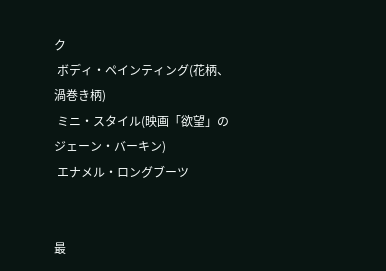ク
 ボディ・ペインティング(花柄、渦巻き柄)
 ミニ・スタイル(映画「欲望」のジェーン・バーキン)
 エナメル・ロングブーツ


最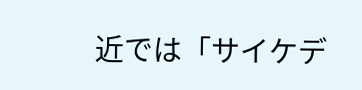近では「サイケデ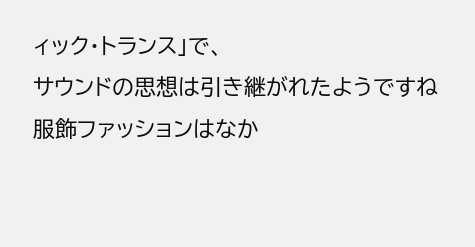ィック・トランス」で、
サウンドの思想は引き継がれたようですね
服飾ファッションはなか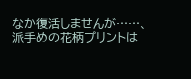なか復活しませんが……、
派手めの花柄プリントは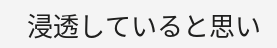浸透していると思い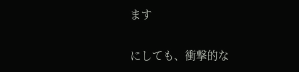ます

にしても、衝撃的な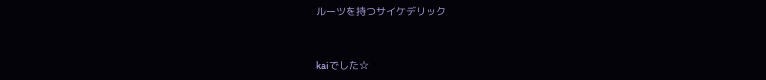ルーツを持つサイケデリック


kaiでした☆